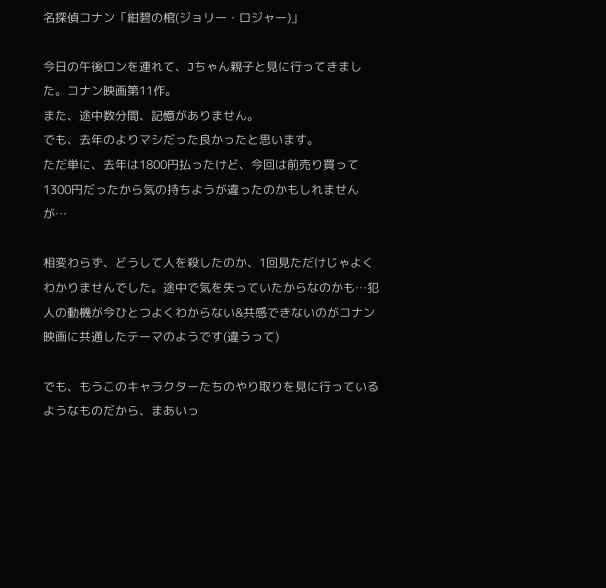名探偵コナン「紺碧の棺(ジョリー・ロジャー)」

今日の午後ロンを連れて、Jちゃん親子と見に行ってきました。コナン映画第11作。
また、途中数分間、記憶がありません。
でも、去年のよりマシだった良かったと思います。
ただ単に、去年は1800円払ったけど、今回は前売り買って1300円だったから気の持ちようが違ったのかもしれませんが…

相変わらず、どうして人を殺したのか、1回見ただけじゃよくわかりませんでした。途中で気を失っていたからなのかも…犯人の動機が今ひとつよくわからない&共感できないのがコナン映画に共通したテーマのようです(違うって)

でも、もうこのキャラクターたちのやり取りを見に行っているようなものだから、まあいっ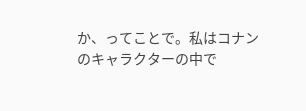か、ってことで。私はコナンのキャラクターの中で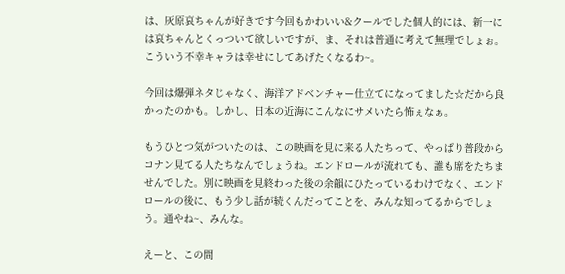は、灰原哀ちゃんが好きです今回もかわいい&クールでした個人的には、新一には哀ちゃんとくっついて欲しいですが、ま、それは普通に考えて無理でしょぉ。こういう不幸キャラは幸せにしてあげたくなるわ~。

今回は爆弾ネタじゃなく、海洋アドベンチャー仕立てになってました☆だから良かったのかも。しかし、日本の近海にこんなにサメいたら怖ぇなぁ。

もうひとつ気がついたのは、この映画を見に来る人たちって、やっぱり普段からコナン見てる人たちなんでしょうね。エンドロールが流れても、誰も席をたちませんでした。別に映画を見終わった後の余韻にひたっているわけでなく、エンドロールの後に、もう少し話が続くんだってことを、みんな知ってるからでしょう。通やね~、みんな。

えーと、この間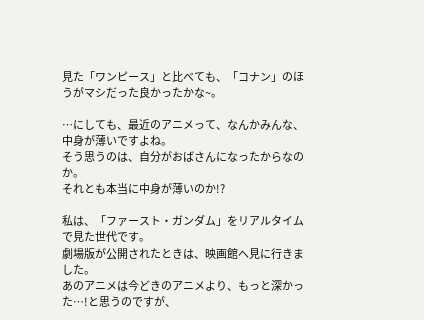見た「ワンピース」と比べても、「コナン」のほうがマシだった良かったかな~。

…にしても、最近のアニメって、なんかみんな、中身が薄いですよね。
そう思うのは、自分がおばさんになったからなのか。
それとも本当に中身が薄いのか!?

私は、「ファースト・ガンダム」をリアルタイムで見た世代です。
劇場版が公開されたときは、映画館へ見に行きました。
あのアニメは今どきのアニメより、もっと深かった…!と思うのですが、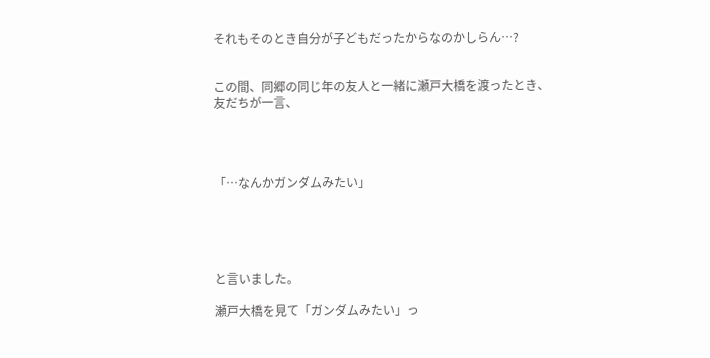それもそのとき自分が子どもだったからなのかしらん…?


この間、同郷の同じ年の友人と一緒に瀬戸大橋を渡ったとき、
友だちが一言、




「…なんかガンダムみたい」





と言いました。

瀬戸大橋を見て「ガンダムみたい」っ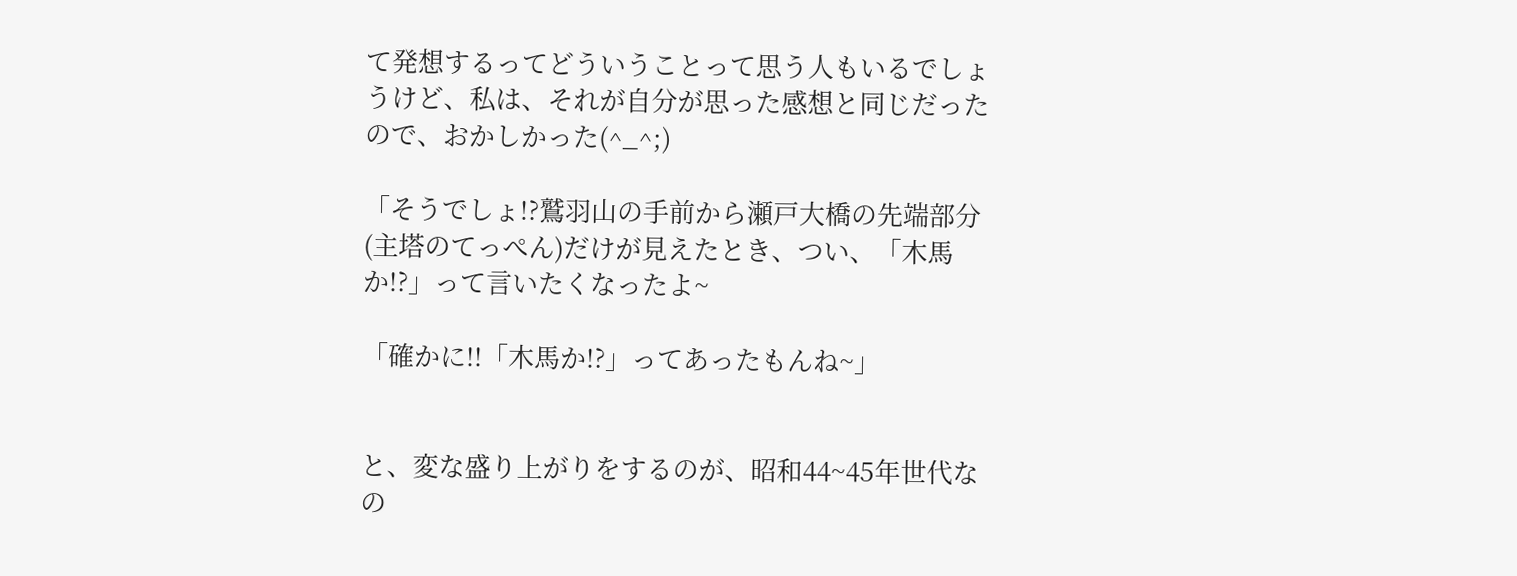て発想するってどういうことって思う人もいるでしょうけど、私は、それが自分が思った感想と同じだったので、おかしかった(^_^;)

「そうでしょ!?鷲羽山の手前から瀬戸大橋の先端部分(主塔のてっぺん)だけが見えたとき、つい、「木馬か!?」って言いたくなったよ~

「確かに!!「木馬か!?」ってあったもんね~」


と、変な盛り上がりをするのが、昭和44~45年世代なの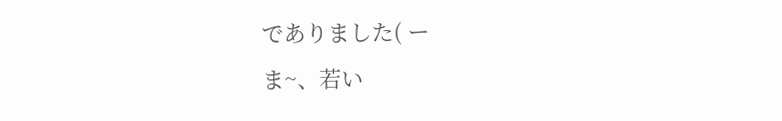でありました( ー
ま~、若い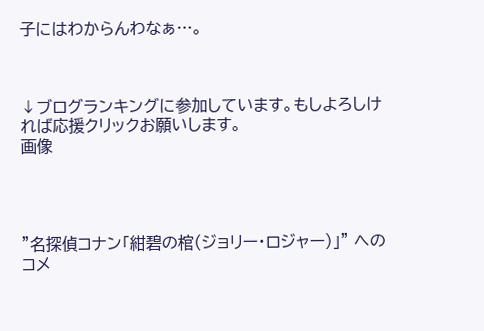子にはわからんわなぁ…。



↓ブログランキングに参加しています。もしよろしければ応援クリックお願いします。
画像




"名探偵コナン「紺碧の棺(ジョリー・ロジャー)」" へのコメ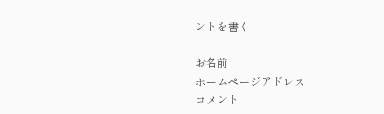ントを書く

お名前
ホームページアドレス
コメント